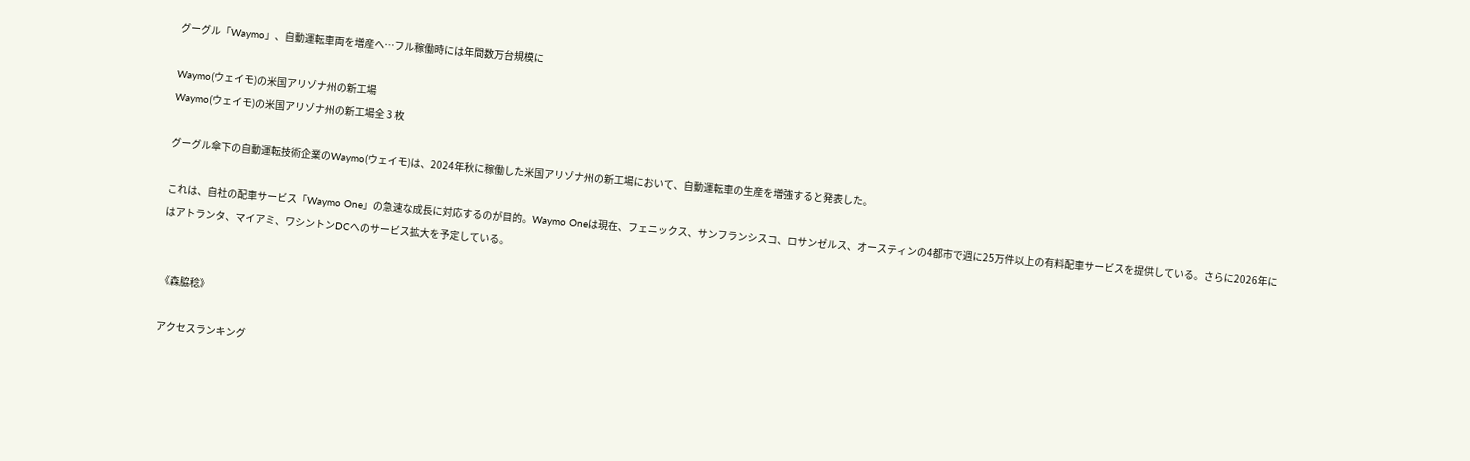グーグル「Waymo」、自動運転車両を増産へ…フル稼働時には年間数万台規模に

Waymo(ウェイモ)の米国アリゾナ州の新工場
Waymo(ウェイモ)の米国アリゾナ州の新工場全 3 枚

グーグル傘下の自動運転技術企業のWaymo(ウェイモ)は、2024年秋に稼働した米国アリゾナ州の新工場において、自動運転車の生産を増強すると発表した。

これは、自社の配車サービス「Waymo One」の急速な成長に対応するのが目的。Waymo Oneは現在、フェニックス、サンフランシスコ、ロサンゼルス、オースティンの4都市で週に25万件以上の有料配車サービスを提供している。さらに2026年にはアトランタ、マイアミ、ワシントンDCへのサービス拡大を予定している。


《森脇稔》

アクセスランキング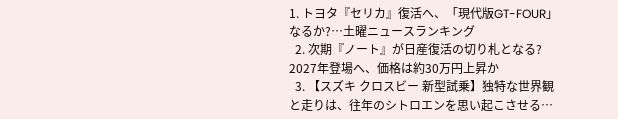1. トヨタ『セリカ』復活へ、「現代版GT-FOUR」なるか?…土曜ニュースランキング
  2. 次期『ノート』が日産復活の切り札となる? 2027年登場へ、価格は約30万円上昇か
  3. 【スズキ クロスビー 新型試乗】独特な世界観と走りは、往年のシトロエンを思い起こさせる…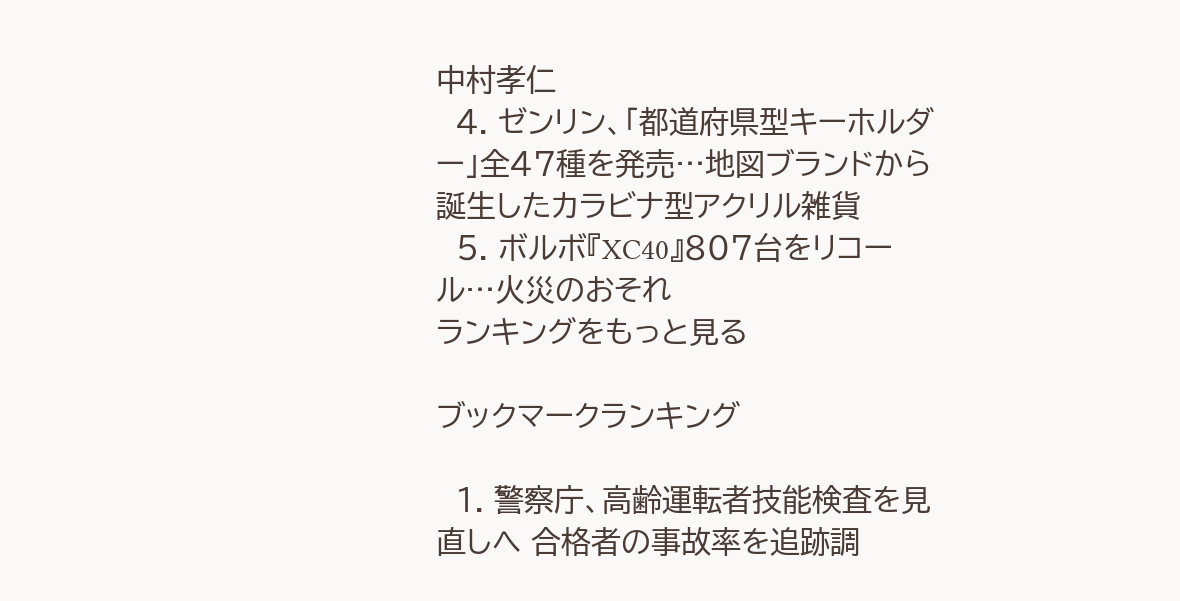中村孝仁
  4. ゼンリン、「都道府県型キーホルダー」全47種を発売…地図ブランドから誕生したカラビナ型アクリル雑貨
  5. ボルボ『XC40』807台をリコール…火災のおそれ
ランキングをもっと見る

ブックマークランキング

  1. 警察庁、高齢運転者技能検査を見直しへ 合格者の事故率を追跡調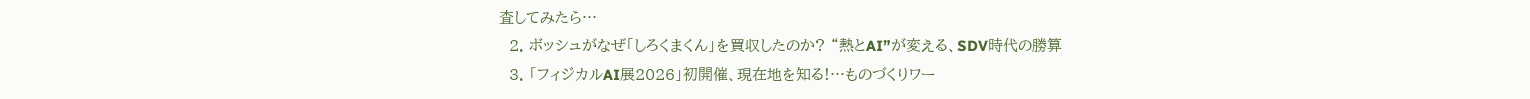査してみたら…
  2. ボッシュがなぜ「しろくまくん」を買収したのか? “熱とAI”が変える、SDV時代の勝算
  3. 「フィジカルAI展2026」初開催、現在地を知る!…ものづくりワー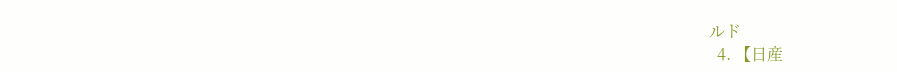ルド
  4. 【日産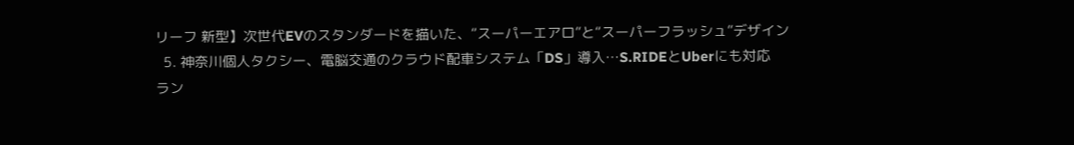リーフ 新型】次世代EVのスタンダードを描いた、“スーパーエアロ”と“スーパーフラッシュ”デザイン
  5. 神奈川個人タクシー、電脳交通のクラウド配車システム「DS」導入…S.RIDEとUberにも対応
ラン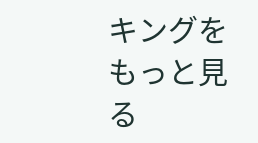キングをもっと見る